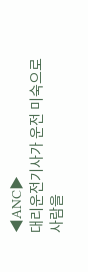◀ANC▶
대리운전기사가 운전 미숙으로 사람을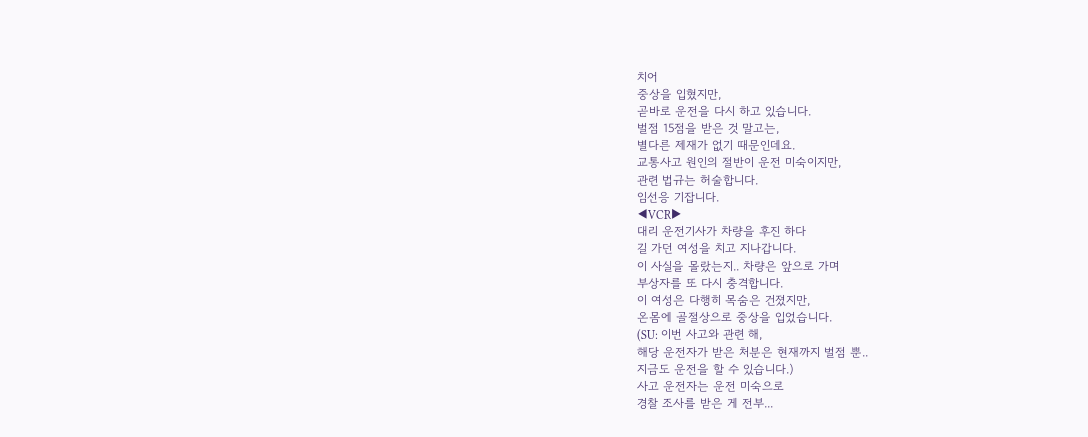치어
중상을 입혔지만,
곧바로 운전을 다시 하고 있습니다.
벌점 15점을 받은 것 말고는,
별다른 제재가 없기 때문인데요.
교통사고 원인의 절반이 운전 미숙이지만,
관련 법규는 허술합니다.
임선응 기잡니다.
◀VCR▶
대리 운전기사가 차량을 후진 하다
길 가던 여성을 치고 지나갑니다.
이 사실을 몰랐는지.. 차량은 앞으로 가며
부상자를 또 다시 충격합니다.
이 여성은 다행히 목숨은 건졌지만,
온몸에 골절상으로 중상을 입었습니다.
(SU: 이번 사고와 관련 해,
해당 운전자가 받은 처분은 현재까지 벌점 뿐..
지금도 운전을 할 수 있습니다.)
사고 운전자는 운전 미숙으로
경찰 조사를 받은 게 전부...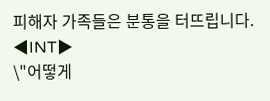피해자 가족들은 분통을 터뜨립니다.
◀INT▶
\"어떻게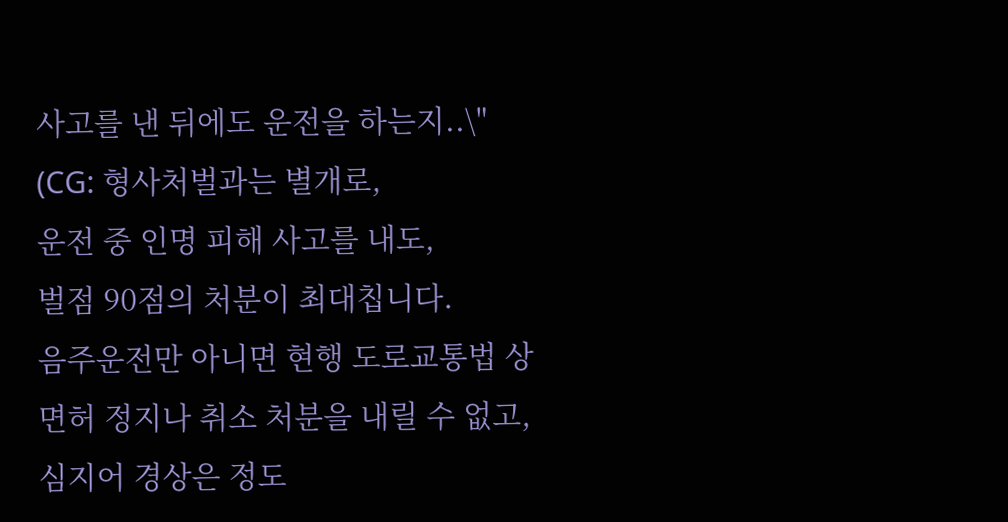사고를 낸 뒤에도 운전을 하는지..\"
(CG: 형사처벌과는 별개로,
운전 중 인명 피해 사고를 내도,
벌점 90점의 처분이 최대칩니다.
음주운전만 아니면 현행 도로교통법 상
면허 정지나 취소 처분을 내릴 수 없고,
심지어 경상은 정도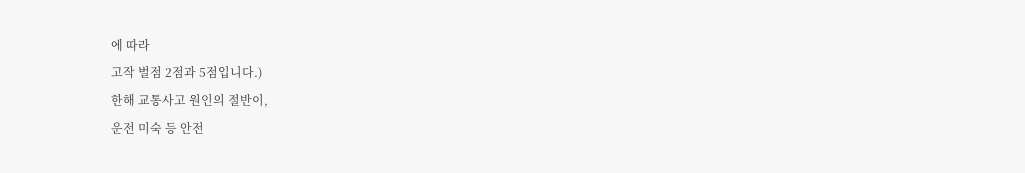에 따라
고작 벌점 2점과 5점입니다.)
한해 교통사고 원인의 절반이,
운전 미숙 등 안전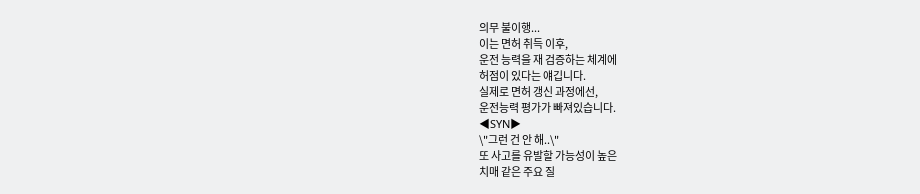의무 불이행...
이는 면허 취득 이후,
운전 능력을 재 검증하는 체계에
허점이 있다는 얘깁니다.
실제로 면허 갱신 과정에선,
운전능력 평가가 빠져있습니다.
◀SYN▶
\"그런 건 안 해..\"
또 사고를 유발할 가능성이 높은
치매 같은 주요 질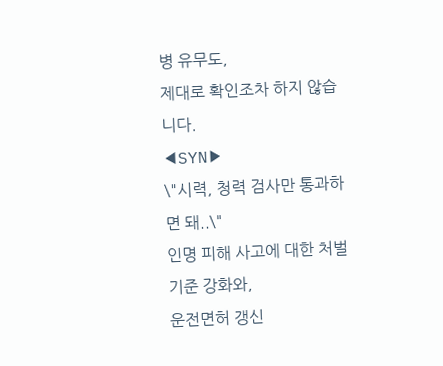병 유무도,
제대로 확인조차 하지 않습니다.
◀SYN▶
\"시력, 청력 검사만 통과하면 돼..\"
인명 피해 사고에 대한 처벌 기준 강화와,
운전면허 갱신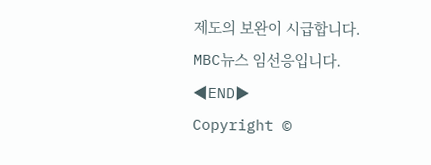제도의 보완이 시급합니다.
MBC뉴스 임선응입니다.
◀END▶
Copyright ©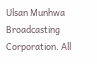Ulsan Munhwa Broadcasting Corporation. All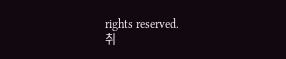rights reserved.
취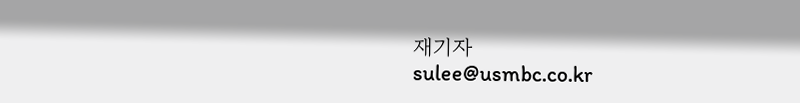재기자
sulee@usmbc.co.kr